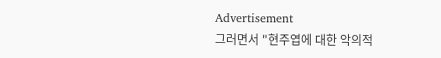Advertisement
그러면서 "현주엽에 대한 악의적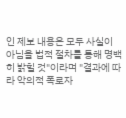인 제보 내용은 모두 사실이 아님을 법적 절차를 통해 명백히 밝힐 것"이라며 "결과에 따라 악의적 폭로자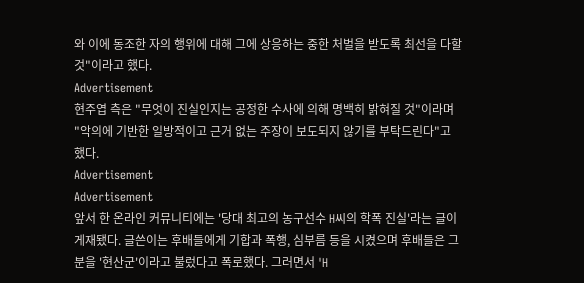와 이에 동조한 자의 행위에 대해 그에 상응하는 중한 처벌을 받도록 최선을 다할 것"이라고 했다.
Advertisement
현주엽 측은 "무엇이 진실인지는 공정한 수사에 의해 명백히 밝혀질 것"이라며 "악의에 기반한 일방적이고 근거 없는 주장이 보도되지 않기를 부탁드린다"고 했다.
Advertisement
Advertisement
앞서 한 온라인 커뮤니티에는 '당대 최고의 농구선수 H씨의 학폭 진실'라는 글이 게재됐다. 글쓴이는 후배들에게 기합과 폭행, 심부름 등을 시켰으며 후배들은 그 분을 '현산군'이라고 불렀다고 폭로했다. 그러면서 'H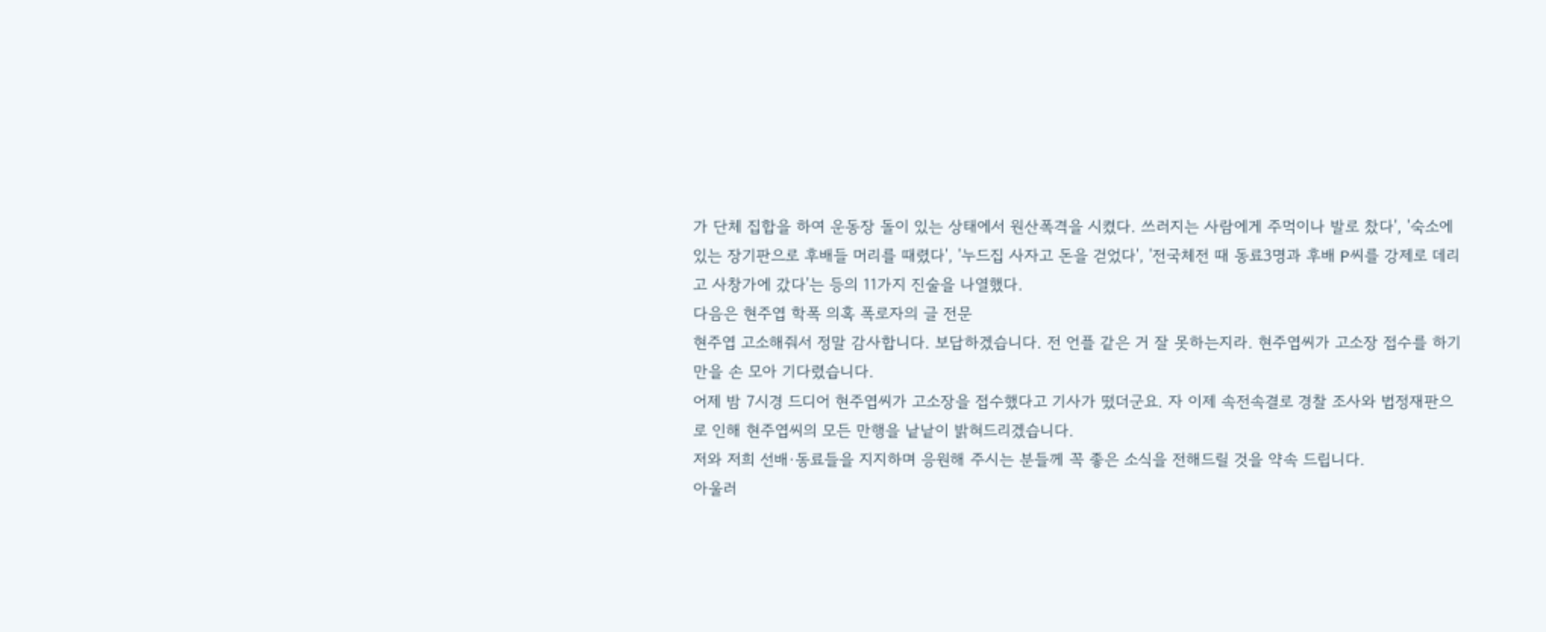가 단체 집합을 하여 운동장 돌이 있는 상태에서 원산폭격을 시켰다. 쓰러지는 사람에게 주먹이나 발로 찼다', '숙소에 있는 장기판으로 후배들 머리를 때렸다', '누드집 사자고 돈을 걷었다', '전국체전 때 동료3명과 후배 P씨를 강제로 데리고 사창가에 갔다'는 등의 11가지 진술을 나열했다.
다음은 현주엽 학폭 의혹 폭로자의 글 전문
현주엽 고소해줘서 정말 감사합니다. 보답하겠습니다. 전 언플 같은 거 잘 못하는지라. 현주엽씨가 고소장 접수를 하기만을 손 모아 기다렸습니다.
어제 밤 7시경 드디어 현주엽씨가 고소장을 접수했다고 기사가 떴더군요. 자 이제 속전속결로 경찰 조사와 법정재판으로 인해 현주엽씨의 모든 만행을 낱낱이 밝혀드리겠습니다.
저와 저희 선배·동료들을 지지하며 응원해 주시는 분들께 꼭 좋은 소식을 전해드릴 것을 약속 드립니다.
아울러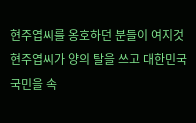현주엽씨를 옹호하던 분들이 여지것 현주엽씨가 양의 탈을 쓰고 대한민국 국민을 속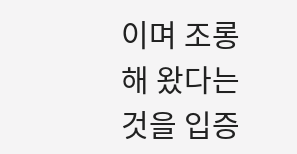이며 조롱해 왔다는 것을 입증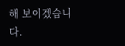해 보이겠습니다.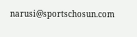narusi@sportschosun.com